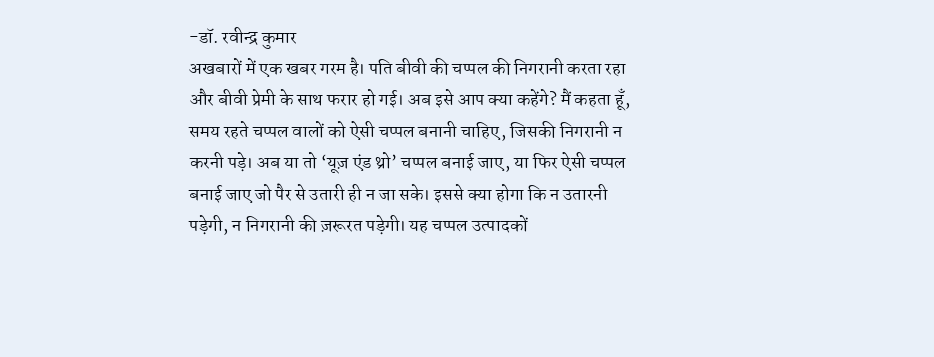-डॉ. रवीन्द्र कुमार
अखबारों में एक खबर गरम है। पति बीवी की चप्पल की निगरानी करता रहा और बीवी प्रेमी के साथ फरार हो गई। अब इसे आप क्या कहेंगे? मैं कहता हूँ, समय रहते चप्पल वालों को ऐसी चप्पल बनानी चाहिए, जिसकी निगरानी न करनी पड़े। अब या तो ‘यूज़ एंड थ्रो’ चप्पल बनाई जाए, या फिर ऐसी चप्पल बनाई जाए जो पैर से उतारी ही न जा सके। इससे क्या होगा कि न उतारनी पड़ेगी, न निगरानी की ज़रूरत पड़ेगी। यह चप्पल उत्पादकों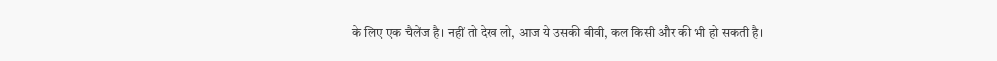के लिए एक चैलेंज है। नहीं तो देख लो, आज ये उसकी बीवी, कल किसी और की भी हो सकती है।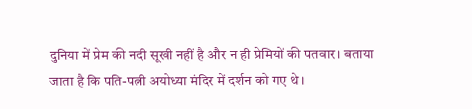दुनिया में प्रेम की नदी सूखी नहीं है और न ही प्रेमियों की पतवार। बताया जाता है कि पति-पत्नी अयोध्या मंदिर में दर्शन को गए थे।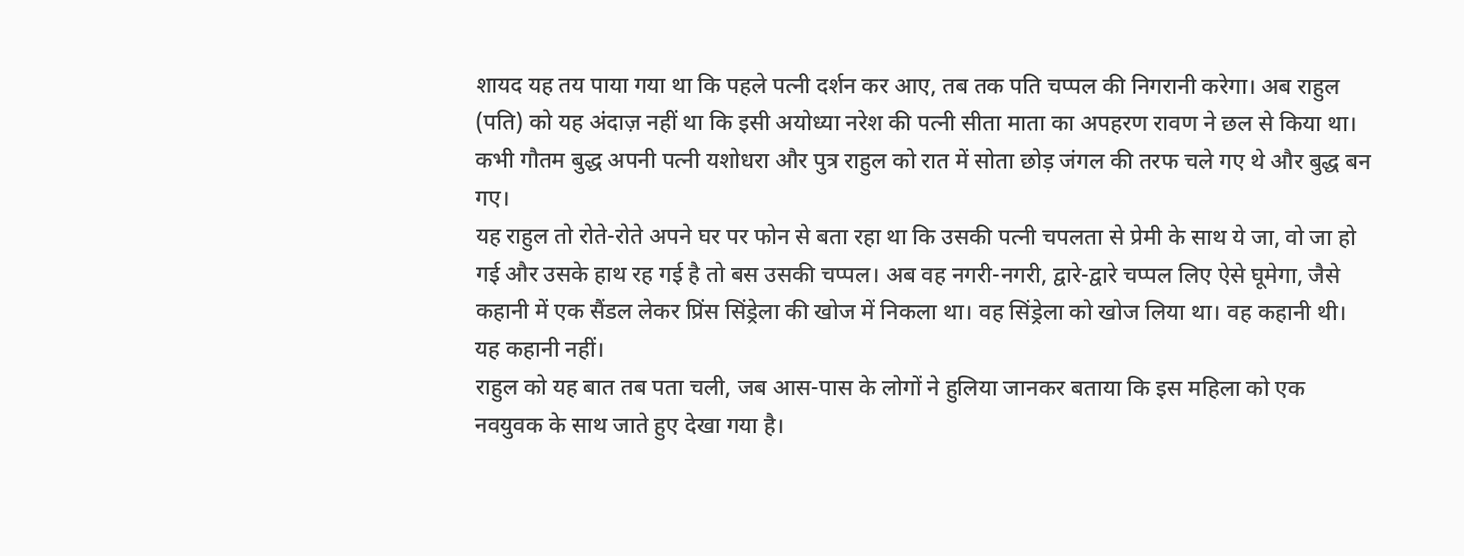शायद यह तय पाया गया था कि पहले पत्नी दर्शन कर आए, तब तक पति चप्पल की निगरानी करेगा। अब राहुल (पति) को यह अंदाज़ नहीं था कि इसी अयोध्या नरेश की पत्नी सीता माता का अपहरण रावण ने छल से किया था। कभी गौतम बुद्ध अपनी पत्नी यशोधरा और पुत्र राहुल को रात में सोता छोड़ जंगल की तरफ चले गए थे और बुद्ध बन गए।
यह राहुल तो रोते-रोते अपने घर पर फोन से बता रहा था कि उसकी पत्नी चपलता से प्रेमी के साथ ये जा, वो जा हो गई और उसके हाथ रह गई है तो बस उसकी चप्पल। अब वह नगरी-नगरी, द्वारे-द्वारे चप्पल लिए ऐसे घूमेगा, जैसे कहानी में एक सैंडल लेकर प्रिंस सिंड्रेला की खोज में निकला था। वह सिंड्रेला को खोज लिया था। वह कहानी थी। यह कहानी नहीं।
राहुल को यह बात तब पता चली, जब आस-पास के लोगों ने हुलिया जानकर बताया कि इस महिला को एक नवयुवक के साथ जाते हुए देखा गया है।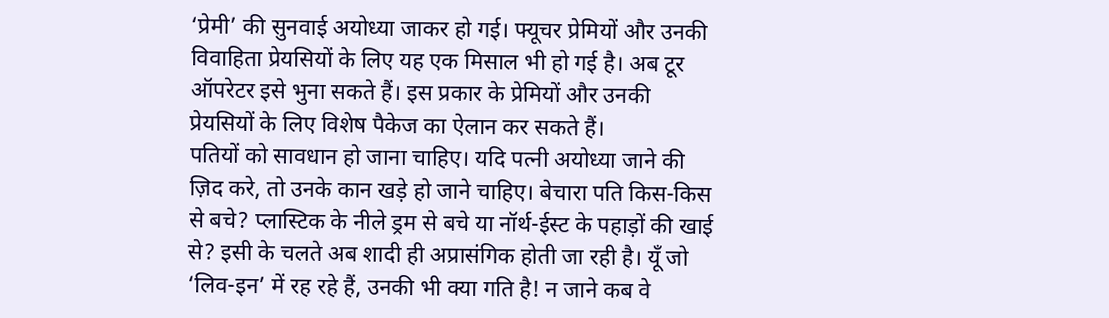‘प्रेमी’ की सुनवाई अयोध्या जाकर हो गई। फ्यूचर प्रेमियों और उनकी विवाहिता प्रेयसियों के लिए यह एक मिसाल भी हो गई है। अब टूर ऑपरेटर इसे भुना सकते हैं। इस प्रकार के प्रेमियों और उनकी प्रेयसियों के लिए विशेष पैकेज का ऐलान कर सकते हैं।
पतियों को सावधान हो जाना चाहिए। यदि पत्नी अयोध्या जाने की ज़िद करे, तो उनके कान खड़े हो जाने चाहिए। बेचारा पति किस-किस से बचे? प्लास्टिक के नीले ड्रम से बचे या नॉर्थ-ईस्ट के पहाड़ों की खाई से? इसी के चलते अब शादी ही अप्रासंगिक होती जा रही है। यूँ जो ‘लिव-इन’ में रह रहे हैं, उनकी भी क्या गति है! न जाने कब वे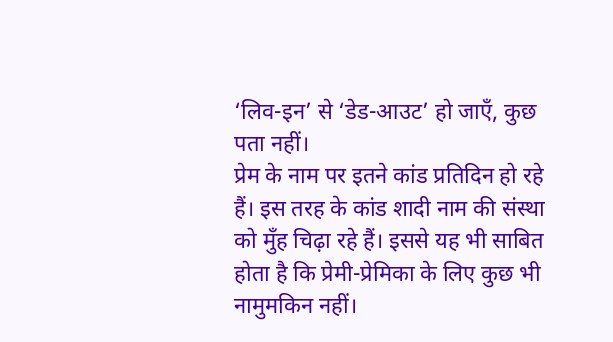‘लिव-इन’ से ‘डेड-आउट’ हो जाएँ, कुछ पता नहीं।
प्रेम के नाम पर इतने कांड प्रतिदिन हो रहे हैं। इस तरह के कांड शादी नाम की संस्था को मुँह चिढ़ा रहे हैं। इससे यह भी साबित होता है कि प्रेमी-प्रेमिका के लिए कुछ भी नामुमकिन नहीं।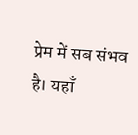प्रेम में सब संभव है। यहाँ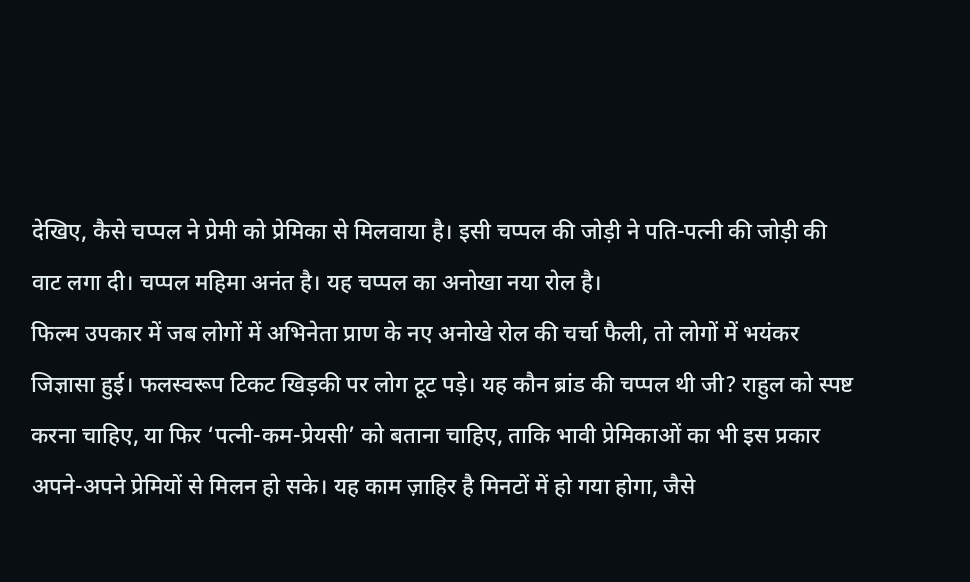देखिए, कैसे चप्पल ने प्रेमी को प्रेमिका से मिलवाया है। इसी चप्पल की जोड़ी ने पति-पत्नी की जोड़ी की वाट लगा दी। चप्पल महिमा अनंत है। यह चप्पल का अनोखा नया रोल है।
फिल्म उपकार में जब लोगों में अभिनेता प्राण के नए अनोखे रोल की चर्चा फैली, तो लोगों में भयंकर जिज्ञासा हुई। फलस्वरूप टिकट खिड़की पर लोग टूट पड़े। यह कौन ब्रांड की चप्पल थी जी? राहुल को स्पष्ट करना चाहिए, या फिर ‘पत्नी-कम-प्रेयसी’ को बताना चाहिए, ताकि भावी प्रेमिकाओं का भी इस प्रकार अपने-अपने प्रेमियों से मिलन हो सके। यह काम ज़ाहिर है मिनटों में हो गया होगा, जैसे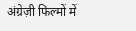अंग्रेज़ी फिल्मों में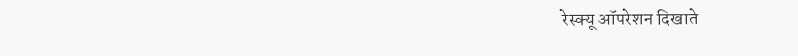रेस्क्यू ऑपरेशन दिखाते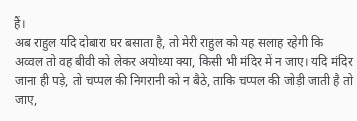हैं।
अब राहुल यदि दोबारा घर बसाता है, तो मेरी राहुल को यह सलाह रहेगी कि अव्वल तो वह बीवी को लेकर अयोध्या क्या, किसी भी मंदिर में न जाए। यदि मंदिर जाना ही पड़े, तो चप्पल की निगरानी को न बैठे, ताकि चप्पल की जोड़ी जाती है तो जाए,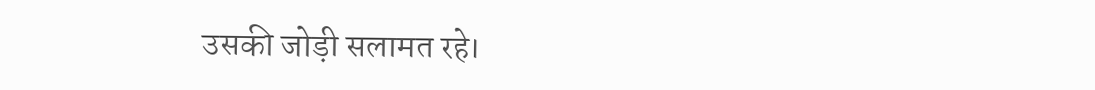उसकी जोड़ी सलामत रहे।